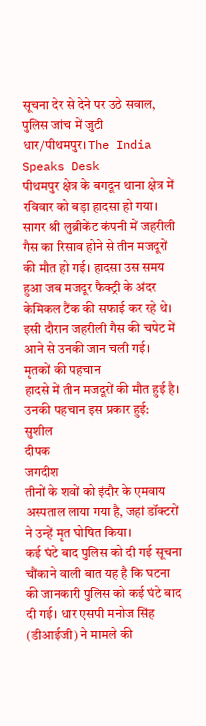सूचना देर से देने पर उठे सवाल, पुलिस जांच में जुटी
धार/पीथमपुर। The India Speaks Desk
पीथमपुर क्षेत्र के बगदून थाना क्षेत्र में रविवार को बड़ा हादसा हो गया। सागर श्री लुब्रीकेंट कंपनी में जहरीली गैस का रिसाव होने से तीन मजदूरों की मौत हो गई। हादसा उस समय हुआ जब मजदूर फैक्ट्री के अंदर केमिकल टैंक की सफाई कर रहे थे। इसी दौरान जहरीली गैस की चपेट में आने से उनकी जान चली गई।
मृतकों की पहचान
हादसे में तीन मजदूरों की मौत हुई है। उनकी पहचान इस प्रकार हुई:
सुशील
दीपक
जगदीश
तीनों के शवों को इंदौर के एमवाय अस्पताल लाया गया है, जहां डॉक्टरों ने उन्हें मृत घोषित किया।
कई घंटे बाद पुलिस को दी गई सूचना
चौंकाने वाली बात यह है कि घटना की जानकारी पुलिस को कई घंटे बाद दी गई। धार एसपी मनोज सिंह (डीआईजी) ने मामले की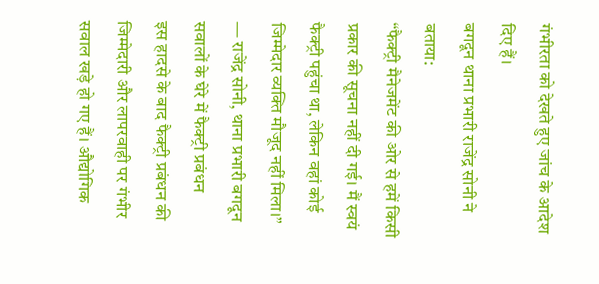गंभीरता को देखते हुए जांच के आदेश दिए हैं।
बगदून थाना प्रभारी राजेंद्र सोनी ने बताया:
“फैक्ट्री मैनेजमेंट की ओर से हमें किसी प्रकार की सूचना नहीं दी गई। मैं स्वयं फैक्ट्री पहुंचा था, लेकिन वहां कोई जिम्मेदार व्यक्ति मौजूद नहीं मिला।”
— राजेंद्र सोनी, थाना प्रभारी बगदून
सवालों के घेरे में फैक्ट्री प्रबंधन
इस हादसे के बाद फैक्ट्री प्रबंधन की जिम्मेदारी और लापरवाही पर गंभीर सवाल खड़े हो गए हैं। औद्योगिक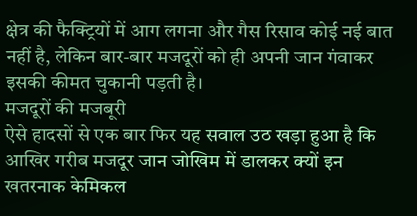क्षेत्र की फैक्ट्रियों में आग लगना और गैस रिसाव कोई नई बात नहीं है, लेकिन बार-बार मजदूरों को ही अपनी जान गंवाकर इसकी कीमत चुकानी पड़ती है।
मजदूरों की मजबूरी
ऐसे हादसों से एक बार फिर यह सवाल उठ खड़ा हुआ है कि आखिर गरीब मजदूर जान जोखिम में डालकर क्यों इन खतरनाक केमिकल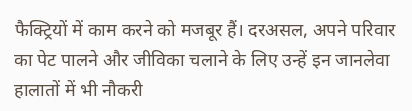फैक्ट्रियों में काम करने को मजबूर हैं। दरअसल, अपने परिवार का पेट पालने और जीविका चलाने के लिए उन्हें इन जानलेवा हालातों में भी नौकरी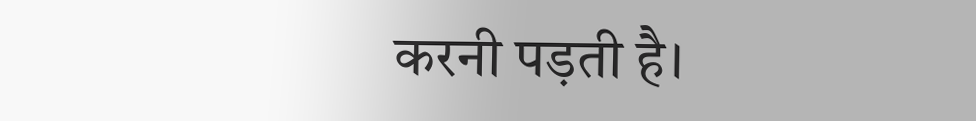करनी पड़ती है।